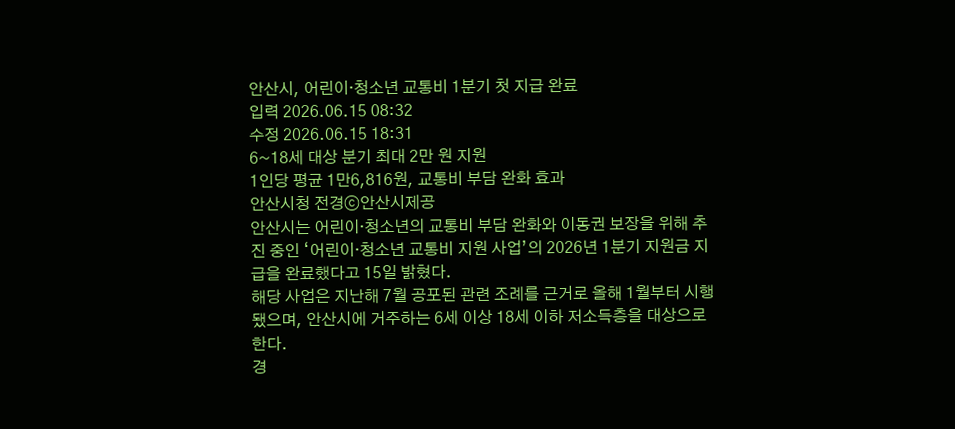안산시, 어린이·청소년 교통비 1분기 첫 지급 완료
입력 2026.06.15 08:32
수정 2026.06.15 18:31
6~18세 대상 분기 최대 2만 원 지원
1인당 평균 1만6,816원, 교통비 부담 완화 효과
안산시청 전경ⓒ안산시제공
안산시는 어린이·청소년의 교통비 부담 완화와 이동권 보장을 위해 추진 중인 ‘어린이·청소년 교통비 지원 사업’의 2026년 1분기 지원금 지급을 완료했다고 15일 밝혔다.
해당 사업은 지난해 7월 공포된 관련 조례를 근거로 올해 1월부터 시행됐으며, 안산시에 거주하는 6세 이상 18세 이하 저소득층을 대상으로 한다.
경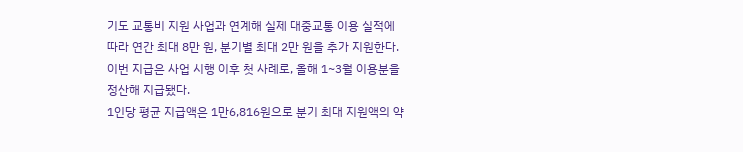기도 교통비 지원 사업과 연계해 실제 대중교통 이용 실적에 따라 연간 최대 8만 원, 분기별 최대 2만 원을 추가 지원한다.
이번 지급은 사업 시행 이후 첫 사례로, 올해 1~3월 이용분을 정산해 지급됐다.
1인당 평균 지급액은 1만6,816원으로 분기 최대 지원액의 약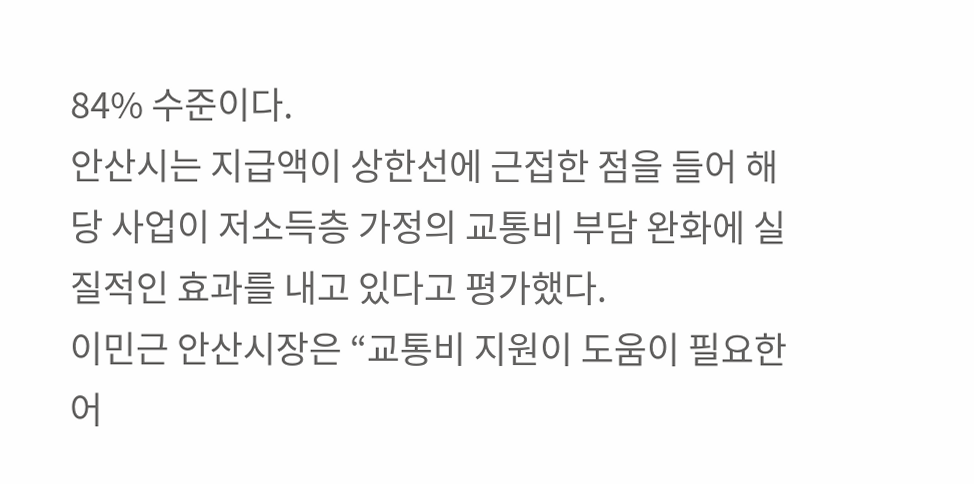84% 수준이다.
안산시는 지급액이 상한선에 근접한 점을 들어 해당 사업이 저소득층 가정의 교통비 부담 완화에 실질적인 효과를 내고 있다고 평가했다.
이민근 안산시장은 “교통비 지원이 도움이 필요한 어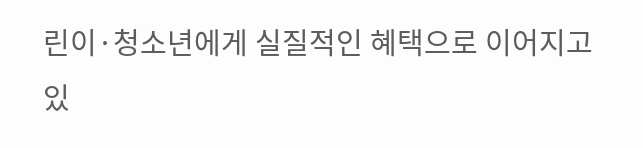린이·청소년에게 실질적인 혜택으로 이어지고 있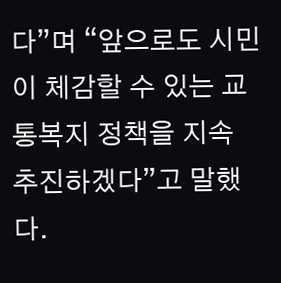다”며 “앞으로도 시민이 체감할 수 있는 교통복지 정책을 지속 추진하겠다”고 말했다.